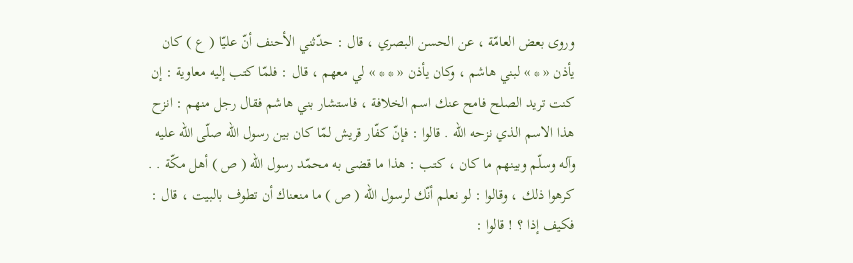وروى بعض العامّة ، عن الحسن البصري ، قال : حدّثني الأحنف أنّ عليّا ( ع ) كان يأذن « * » لبني هاشم ، وكان يأذن « * * » لي معهم ، قال : فلمّا كتب إليه معاوية : إن كنت تريد الصلح فامح عنك اسم الخلافة ، فاستشار بني هاشم فقال رجل منهم : انزح هذا الاسم الذي نزحه اللّه . قالوا : فإنّ كفّار قريش لمّا كان بين رسول اللّه صلّى اللّه عليه وآله وسلّم وبينهم ما كان ، كتب : هذا ما قضى به محمّد رسول اللّه ( ص ) أهل مكّة . . كرهوا ذلك ، وقالوا : لو نعلم أنّك لرسول اللّه ( ص ) ما منعناك أن تطوف بالبيت ، قال : فكيف إذا ؟ ! قالوا :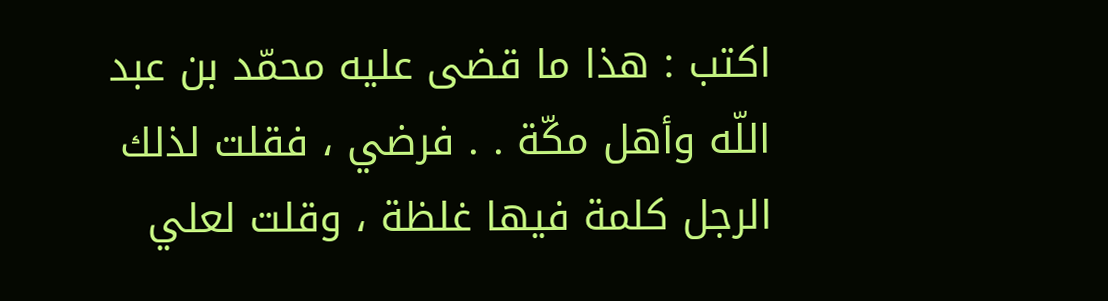اكتب : هذا ما قضى عليه محمّد بن عبد اللّه وأهل مكّة . . فرضي ، فقلت لذلك الرجل كلمة فيها غلظة ، وقلت لعلي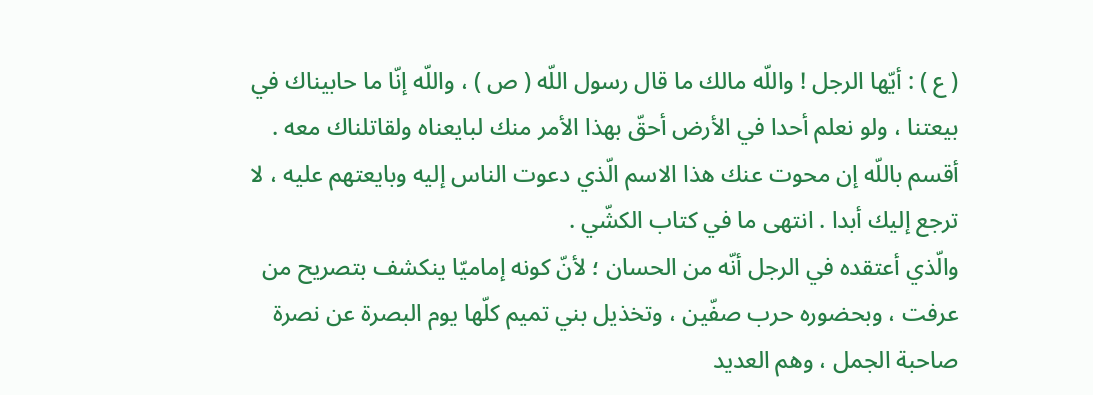( ع ) : أيّها الرجل ! واللّه مالك ما قال رسول اللّه ( ص ) ، واللّه إنّا ما حابيناك في بيعتنا ، ولو نعلم أحدا في الأرض أحقّ بهذا الأمر منك لبايعناه ولقاتلناك معه . أقسم باللّه إن محوت عنك هذا الاسم الّذي دعوت الناس إليه وبايعتهم عليه ، لا ترجع إليك أبدا . انتهى ما في كتاب الكشّي .
والّذي أعتقده في الرجل أنّه من الحسان ؛ لأنّ كونه إماميّا ينكشف بتصريح من عرفت ، وبحضوره حرب صفّين ، وتخذيل بني تميم كلّها يوم البصرة عن نصرة صاحبة الجمل ، وهم العديد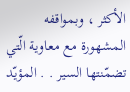الأكثر ، وبمواقفه المشهورة مع معاوية الّتي تضمّنتها السير . . المؤيّد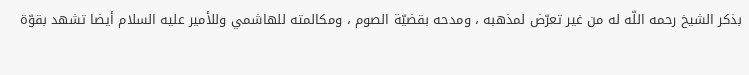بذكر الشيخ رحمه اللّه له من غير تعرّض لمذهبه ، ومدحه بقضيّة الصوم ، ومكالمته للهاشمي وللأمير عليه السلام أيضا تشهد بقوّة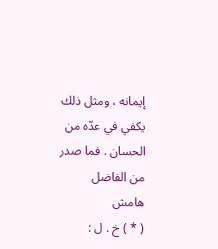إيمانه ، ومثل ذلك يكفي في عدّه من الحسان . فما صدر من الفاضل
هامش
( * ) خ . ل :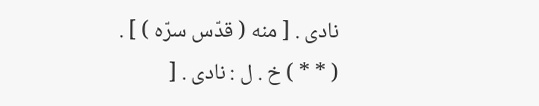نادى . [ منه ( قدّس سرّه ) ] .
( * * ) خ . ل : نادى . [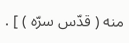منه ( قدّس سرّه ) ] .